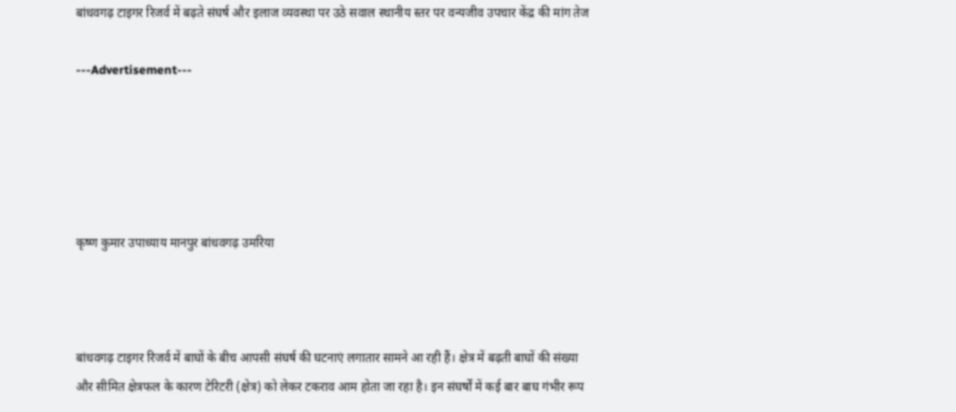बांधवगढ़ टाइगर रिजर्व में बढ़ते संघर्ष और इलाज व्यवस्था पर उठे सवाल स्थानीय स्तर पर वन्यजीव उपचार केंद्र की मांग तेज

---Advertisement---





कृष्ण कुमार उपाध्याय मानपुर बांधवगढ़ उमरिया



बांधवगढ़ टाइगर रिजर्व में बाघों के बीच आपसी संघर्ष की घटनाएं लगातार सामने आ रही हैं। क्षेत्र में बढ़ती बाघों की संख्या और सीमित क्षेत्रफल के कारण टेरिटरी (क्षेत्र) को लेकर टकराव आम होता जा रहा है। इन संघर्षों में कई बार बाघ गंभीर रूप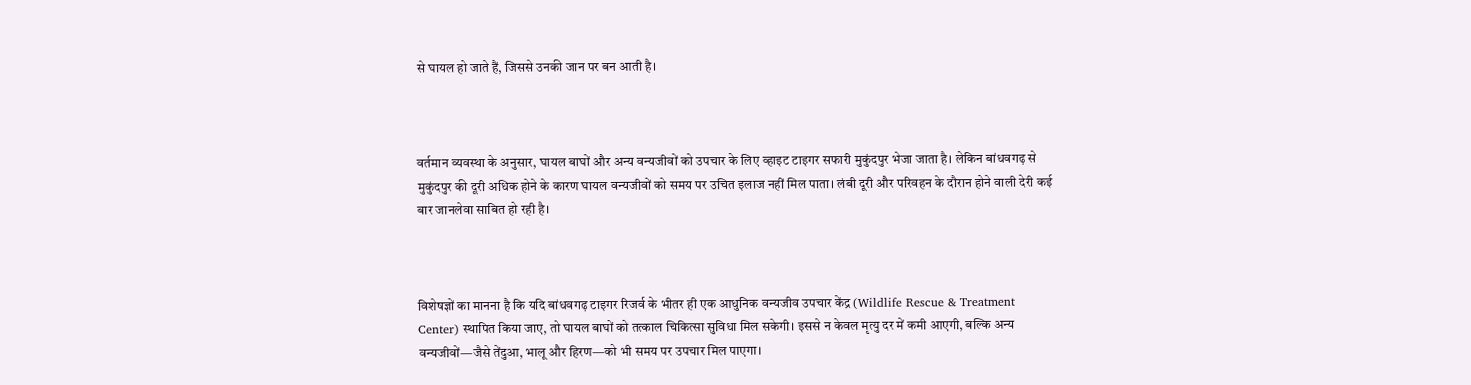से घायल हो जाते हैं, जिससे उनकी जान पर बन आती है।



वर्तमान व्यवस्था के अनुसार, घायल बाघों और अन्य वन्यजीवों को उपचार के लिए व्हाइट टाइगर सफारी मुकुंदपुर भेजा जाता है। लेकिन बांधवगढ़ से मुकुंदपुर की दूरी अधिक होने के कारण घायल वन्यजीवों को समय पर उचित इलाज नहीं मिल पाता। लंबी दूरी और परिवहन के दौरान होने वाली देरी कई बार जानलेवा साबित हो रही है।



विशेषज्ञों का मानना है कि यदि बांधवगढ़ टाइगर रिजर्व के भीतर ही एक आधुनिक वन्यजीव उपचार केंद्र (Wildlife Rescue & Treatment Center) स्थापित किया जाए, तो घायल बाघों को तत्काल चिकित्सा सुविधा मिल सकेगी। इससे न केवल मृत्यु दर में कमी आएगी, बल्कि अन्य वन्यजीवों—जैसे तेंदुआ, भालू और हिरण—को भी समय पर उपचार मिल पाएगा।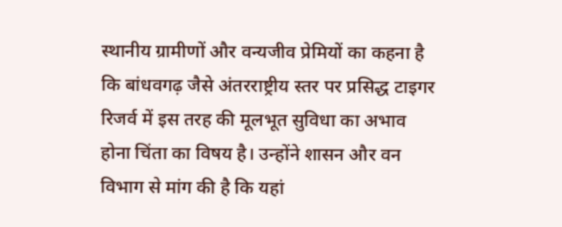स्थानीय ग्रामीणों और वन्यजीव प्रेमियों का कहना है कि बांधवगढ़ जैसे अंतरराष्ट्रीय स्तर पर प्रसिद्ध टाइगर रिजर्व में इस तरह की मूलभूत सुविधा का अभाव होना चिंता का विषय है। उन्होंने शासन और वन विभाग से मांग की है कि यहां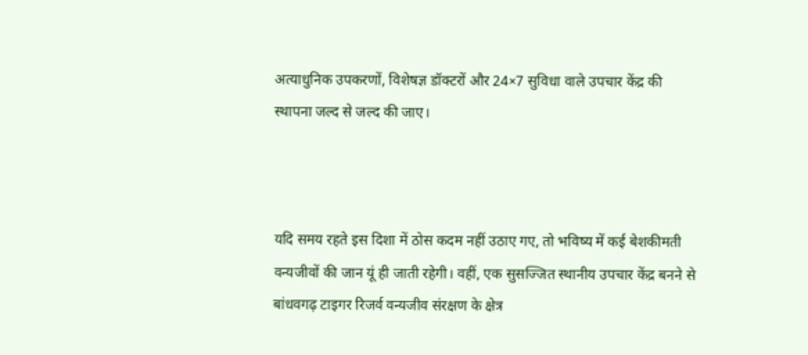अत्याधुनिक उपकरणों, विशेषज्ञ डॉक्टरों और 24×7 सुविधा वाले उपचार केंद्र की स्थापना जल्द से जल्द की जाए।



यदि समय रहते इस दिशा में ठोस कदम नहीं उठाए गए, तो भविष्य में कई बेशकीमती वन्यजीवों की जान यूं ही जाती रहेगी। वहीं, एक सुसज्जित स्थानीय उपचार केंद्र बनने से बांधवगढ़ टाइगर रिजर्व वन्यजीव संरक्षण के क्षेत्र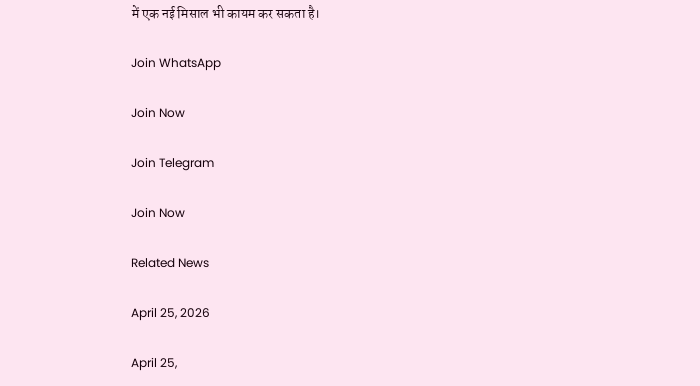में एक नई मिसाल भी कायम कर सकता है।

Join WhatsApp

Join Now

Join Telegram

Join Now

Related News

April 25, 2026

April 25,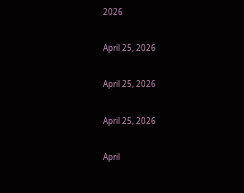2026

April 25, 2026

April 25, 2026

April 25, 2026

April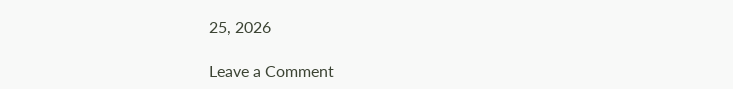25, 2026

Leave a Comment